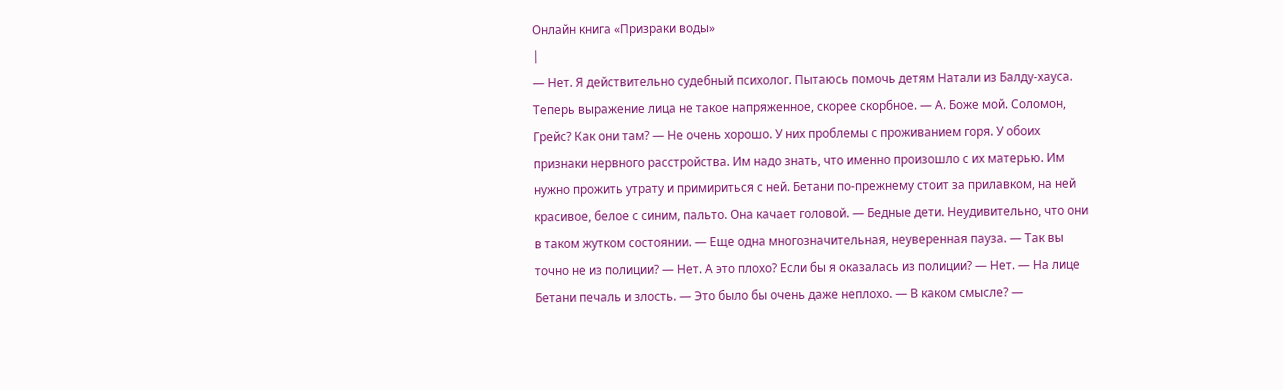Онлайн книга «Призраки воды»
|
— Нет. Я действительно судебный психолог. Пытаюсь помочь детям Натали из Балду-хауса. Теперь выражение лица не такое напряженное, скорее скорбное. — А. Боже мой. Соломон, Грейс? Как они там? — Не очень хорошо. У них проблемы с проживанием горя. У обоих признаки нервного расстройства. Им надо знать, что именно произошло с их матерью. Им нужно прожить утрату и примириться с ней. Бетани по-прежнему стоит за прилавком, на ней красивое, белое с синим, пальто. Она качает головой. — Бедные дети. Неудивительно, что они в таком жутком состоянии. — Еще одна многозначительная, неуверенная пауза. — Так вы точно не из полиции? — Нет. А это плохо? Если бы я оказалась из полиции? — Нет. — На лице Бетани печаль и злость. — Это было бы очень даже неплохо. — В каком смысле? —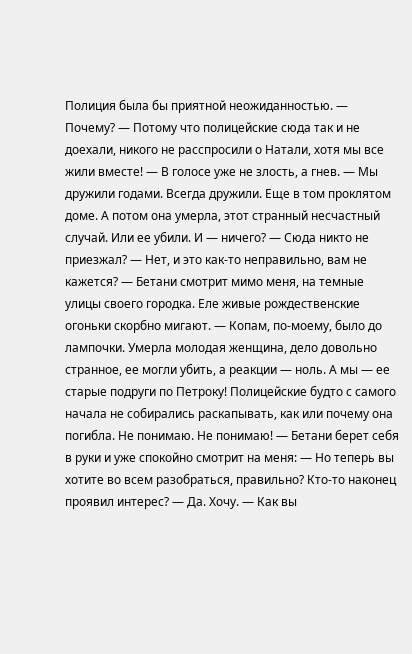Полиция была бы приятной неожиданностью. — Почему? — Потому что полицейские сюда так и не доехали, никого не расспросили о Натали, хотя мы все жили вместе! — В голосе уже не злость, а гнев. — Мы дружили годами. Всегда дружили. Еще в том проклятом доме. А потом она умерла, этот странный несчастный случай. Или ее убили. И — ничего? — Сюда никто не приезжал? — Нет, и это как-то неправильно, вам не кажется? — Бетани смотрит мимо меня, на темные улицы своего городка. Еле живые рождественские огоньки скорбно мигают. — Копам, по-моему, было до лампочки. Умерла молодая женщина, дело довольно странное, ее могли убить, а реакции — ноль. А мы — ее старые подруги по Петроку! Полицейские будто с самого начала не собирались раскапывать, как или почему она погибла. Не понимаю. Не понимаю! — Бетани берет себя в руки и уже спокойно смотрит на меня: — Но теперь вы хотите во всем разобраться, правильно? Кто-то наконец проявил интерес? — Да. Хочу. — Как вы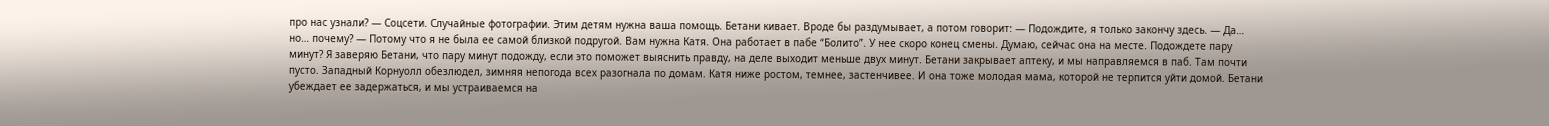про нас узнали? — Соцсети. Случайные фотографии. Этим детям нужна ваша помощь. Бетани кивает. Вроде бы раздумывает, а потом говорит: — Подождите, я только закончу здесь. — Да… но… почему? — Потому что я не была ее самой близкой подругой. Вам нужна Катя. Она работает в пабе “Болито”. У нее скоро конец смены. Думаю, сейчас она на месте. Подождете пару минут? Я заверяю Бетани, что пару минут подожду, если это поможет выяснить правду, на деле выходит меньше двух минут. Бетани закрывает аптеку, и мы направляемся в паб. Там почти пусто. Западный Корнуолл обезлюдел, зимняя непогода всех разогнала по домам. Катя ниже ростом, темнее, застенчивее. И она тоже молодая мама, которой не терпится уйти домой. Бетани убеждает ее задержаться, и мы устраиваемся на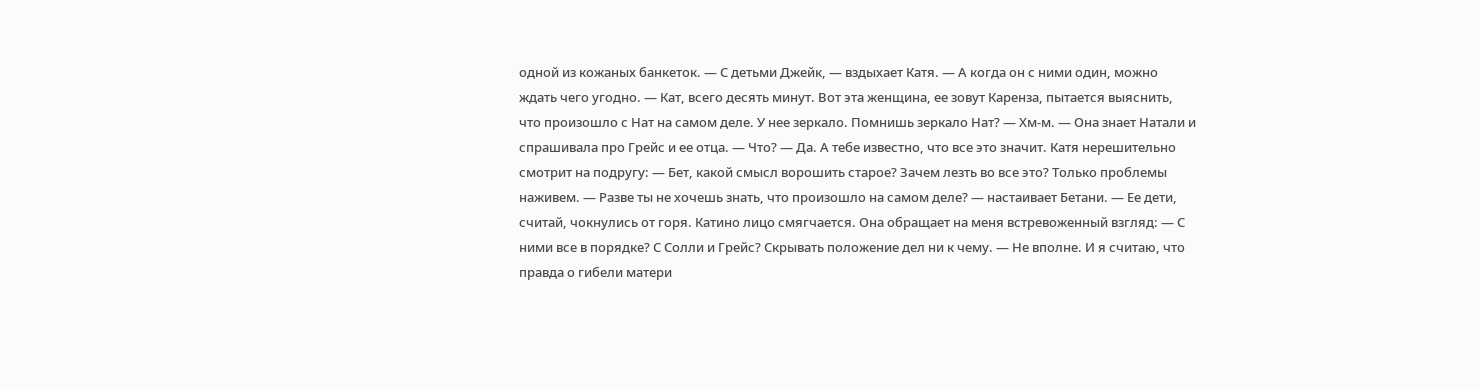одной из кожаных банкеток. — С детьми Джейк, — вздыхает Катя. — А когда он с ними один, можно ждать чего угодно. — Кат, всего десять минут. Вот эта женщина, ее зовут Каренза, пытается выяснить, что произошло с Нат на самом деле. У нее зеркало. Помнишь зеркало Нат? — Хм-м. — Она знает Натали и спрашивала про Грейс и ее отца. — Что? — Да. А тебе известно, что все это значит. Катя нерешительно смотрит на подругу: — Бет, какой смысл ворошить старое? Зачем лезть во все это? Только проблемы наживем. — Разве ты не хочешь знать, что произошло на самом деле? — настаивает Бетани. — Ее дети, считай, чокнулись от горя. Катино лицо смягчается. Она обращает на меня встревоженный взгляд: — С ними все в порядке? С Солли и Грейс? Скрывать положение дел ни к чему. — Не вполне. И я считаю, что правда о гибели матери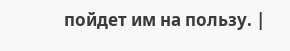пойдет им на пользу. |